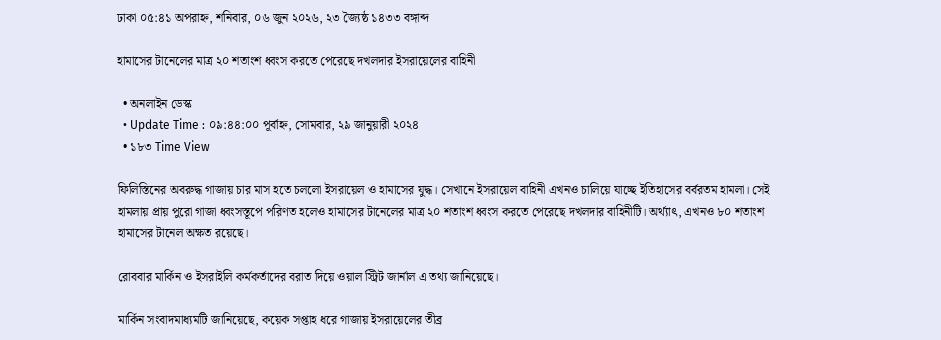ঢাকা ০৫:৪১ অপরাহ্ন, শনিবার, ০৬ জুন ২০২৬, ২৩ জ্যৈষ্ঠ ১৪৩৩ বঙ্গাব্দ

হামাসের টানেলের মাত্র ২০ শতাংশ ধ্বংস করতে পেরেছে দখলদার ইসরায়েলের বাহিনী

  • অনলাইন ডেস্ক
  • Update Time : ০৯:৪৪:০০ পূর্বাহ্ন, সোমবার, ২৯ জানুয়ারী ২০২৪
  • ১৮৩ Time View

ফিলিস্তিনের অবরুদ্ধ গাজায় চার মাস হতে চললো ইসরায়েল ও হামাসের যুদ্ধ। সেখানে ইসরায়েল বাহিনী এখনও চালিয়ে যাচ্ছে ইতিহাসের বর্বরতম হামলা। সেই হামলায় প্রায় পুরো গাজা ধ্বংসস্তূপে পরিণত হলেও হামাসের টানেলের মাত্র ২০ শতাংশ ধ্বংস করতে পেরেছে দখলদার বাহিনীটি। অর্থ্যাৎ, এখনও ৮০ শতাংশ হামাসের টানেল অক্ষত রয়েছে।

রোববার মার্কিন ও ইসরাইলি কর্মকর্তাদের বরাত দিয়ে ওয়াল স্ট্রিট জার্নাল এ তথ্য জানিয়েছে।

মার্কিন সংবাদমাধ্যমটি জানিয়েছে, কয়েক সপ্তাহ ধরে গাজায় ইসরায়েলের তীব্র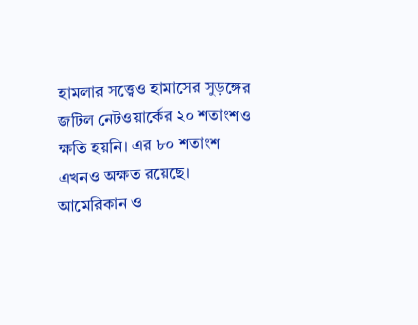হামলার সত্ত্বেও হামাসের সুড়ঙ্গের জটিল নেটওয়ার্কের ২০ শতাংশও ক্ষতি হয়নি। এর ৮০ শতাংশ এখনও অক্ষত রয়েছে। আমেরিকান ও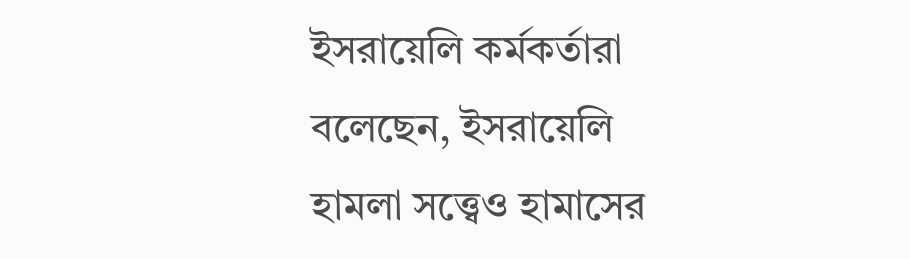ইসরায়েলি কর্মকর্তারা বলেছেন, ইসরায়েলি হামলা সত্ত্বেও হামাসের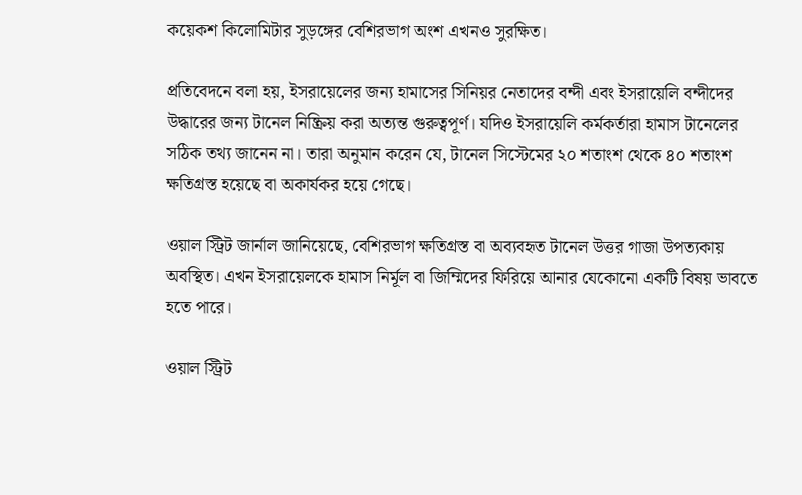কয়েকশ কিলোমিটার সুড়ঙ্গের বেশিরভাগ অংশ এখনও সুরক্ষিত।

প্রতিবেদনে বলা হয়, ইসরায়েলের জন্য হামাসের সিনিয়র নেতাদের বন্দী এবং ইসরায়েলি বন্দীদের উদ্ধারের জন্য টানেল নিষ্ক্রিয় করা অত্যন্ত গুরুত্বপূর্ণ। যদিও ইসরায়েলি কর্মকর্তারা হামাস টানেলের সঠিক তথ্য জানেন না। তারা অনুমান করেন যে, টানেল সিস্টেমের ২০ শতাংশ থেকে ৪০ শতাংশ ক্ষতিগ্রস্ত হয়েছে বা অকার্যকর হয়ে গেছে।

ওয়াল স্ট্রিট জার্নাল জানিয়েছে, বেশিরভাগ ক্ষতিগ্রস্ত বা অব্যবহৃত টানেল উত্তর গাজা উপত্যকায় অবস্থিত। এখন ইসরায়েলকে হামাস নির্মূল বা জিম্মিদের ফিরিয়ে আনার যেকোনো একটি বিষয় ভাবতে হতে পারে।

ওয়াল স্ট্রিট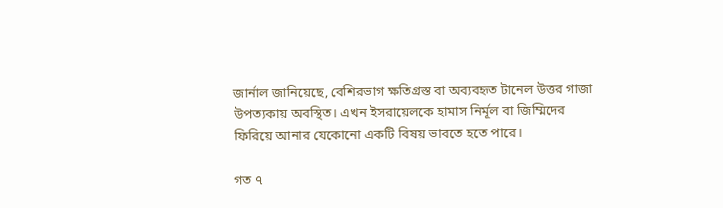জার্নাল জানিয়েছে, বেশিরভাগ ক্ষতিগ্রস্ত বা অব্যবহৃত টানেল উত্তর গাজা উপত্যকায় অবস্থিত। এখন ইসরায়েলকে হামাস নির্মূল বা জিম্মিদের ফিরিয়ে আনার যেকোনো একটি বিষয় ভাবতে হতে পারে।

গত ৭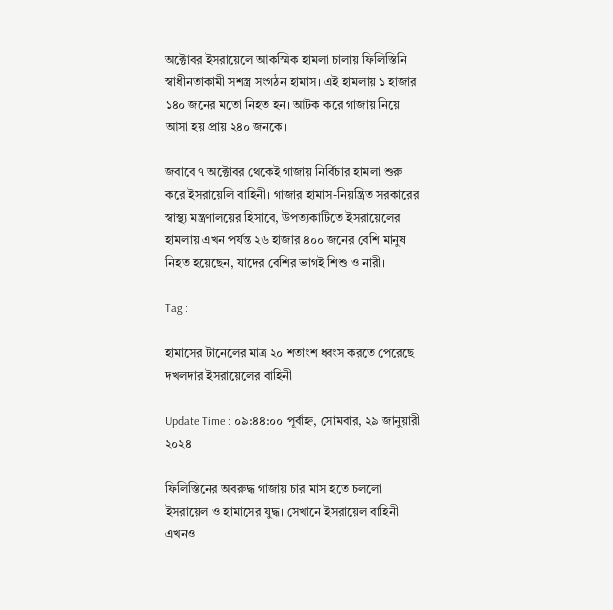অক্টোবর ইসরায়েলে আকস্মিক হামলা চালায় ফিলিস্তিনি স্বাধীনতাকামী সশস্ত্র সংগঠন হামাস। এই হামলায় ১ হাজার ১৪০ জনের মতো নিহত হন। আটক করে গাজায় নিয়ে আসা হয় প্রায় ২৪০ জনকে।

জবাবে ৭ অক্টোবর থেকেই গাজায় নির্বিচার হামলা শুরু করে ইসরায়েলি বাহিনী। গাজার হামাস-নিয়ন্ত্রিত সরকারের স্বাস্থ্য মন্ত্রণালয়ের হিসাবে, উপত্যকাটিতে ইসরায়েলের হামলায় এখন পর্যন্ত ২৬ হাজার ৪০০ জনের বেশি মানুষ নিহত হয়েছেন, যাদের বেশির ভাগই শিশু ও নারী।

Tag :

হামাসের টানেলের মাত্র ২০ শতাংশ ধ্বংস করতে পেরেছে দখলদার ইসরায়েলের বাহিনী

Update Time : ০৯:৪৪:০০ পূর্বাহ্ন, সোমবার, ২৯ জানুয়ারী ২০২৪

ফিলিস্তিনের অবরুদ্ধ গাজায় চার মাস হতে চললো ইসরায়েল ও হামাসের যুদ্ধ। সেখানে ইসরায়েল বাহিনী এখনও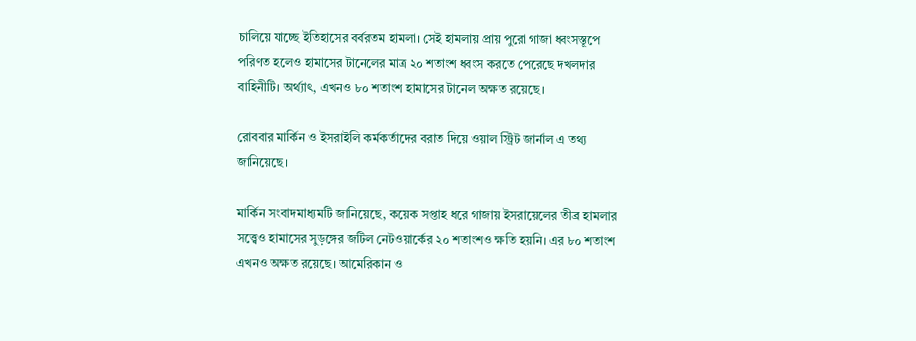চালিয়ে যাচ্ছে ইতিহাসের বর্বরতম হামলা। সেই হামলায় প্রায় পুরো গাজা ধ্বংসস্তূপে পরিণত হলেও হামাসের টানেলের মাত্র ২০ শতাংশ ধ্বংস করতে পেরেছে দখলদার বাহিনীটি। অর্থ্যাৎ, এখনও ৮০ শতাংশ হামাসের টানেল অক্ষত রয়েছে।

রোববার মার্কিন ও ইসরাইলি কর্মকর্তাদের বরাত দিয়ে ওয়াল স্ট্রিট জার্নাল এ তথ্য জানিয়েছে।

মার্কিন সংবাদমাধ্যমটি জানিয়েছে, কয়েক সপ্তাহ ধরে গাজায় ইসরায়েলের তীব্র হামলার সত্ত্বেও হামাসের সুড়ঙ্গের জটিল নেটওয়ার্কের ২০ শতাংশও ক্ষতি হয়নি। এর ৮০ শতাংশ এখনও অক্ষত রয়েছে। আমেরিকান ও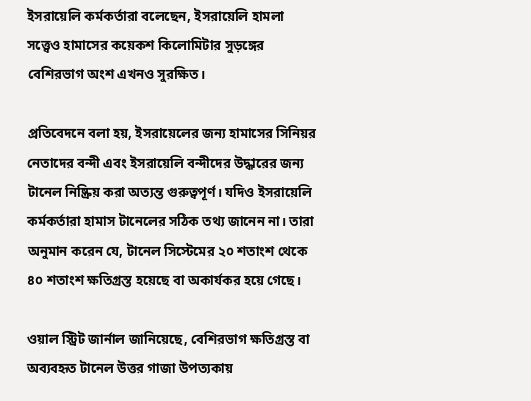ইসরায়েলি কর্মকর্তারা বলেছেন, ইসরায়েলি হামলা সত্ত্বেও হামাসের কয়েকশ কিলোমিটার সুড়ঙ্গের বেশিরভাগ অংশ এখনও সুরক্ষিত।

প্রতিবেদনে বলা হয়, ইসরায়েলের জন্য হামাসের সিনিয়র নেতাদের বন্দী এবং ইসরায়েলি বন্দীদের উদ্ধারের জন্য টানেল নিষ্ক্রিয় করা অত্যন্ত গুরুত্বপূর্ণ। যদিও ইসরায়েলি কর্মকর্তারা হামাস টানেলের সঠিক তথ্য জানেন না। তারা অনুমান করেন যে, টানেল সিস্টেমের ২০ শতাংশ থেকে ৪০ শতাংশ ক্ষতিগ্রস্ত হয়েছে বা অকার্যকর হয়ে গেছে।

ওয়াল স্ট্রিট জার্নাল জানিয়েছে, বেশিরভাগ ক্ষতিগ্রস্ত বা অব্যবহৃত টানেল উত্তর গাজা উপত্যকায়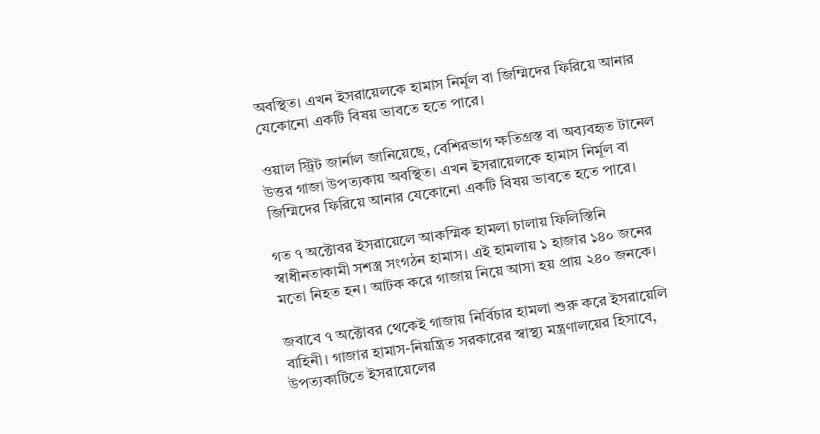অবস্থিত। এখন ইসরায়েলকে হামাস নির্মূল বা জিম্মিদের ফিরিয়ে আনার যেকোনো একটি বিষয় ভাবতে হতে পারে।

ওয়াল স্ট্রিট জার্নাল জানিয়েছে, বেশিরভাগ ক্ষতিগ্রস্ত বা অব্যবহৃত টানেল উত্তর গাজা উপত্যকায় অবস্থিত। এখন ইসরায়েলকে হামাস নির্মূল বা জিম্মিদের ফিরিয়ে আনার যেকোনো একটি বিষয় ভাবতে হতে পারে।

গত ৭ অক্টোবর ইসরায়েলে আকস্মিক হামলা চালায় ফিলিস্তিনি স্বাধীনতাকামী সশস্ত্র সংগঠন হামাস। এই হামলায় ১ হাজার ১৪০ জনের মতো নিহত হন। আটক করে গাজায় নিয়ে আসা হয় প্রায় ২৪০ জনকে।

জবাবে ৭ অক্টোবর থেকেই গাজায় নির্বিচার হামলা শুরু করে ইসরায়েলি বাহিনী। গাজার হামাস-নিয়ন্ত্রিত সরকারের স্বাস্থ্য মন্ত্রণালয়ের হিসাবে, উপত্যকাটিতে ইসরায়েলের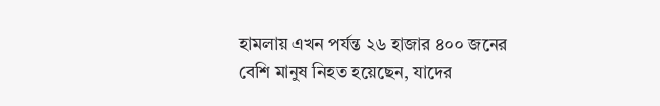হামলায় এখন পর্যন্ত ২৬ হাজার ৪০০ জনের বেশি মানুষ নিহত হয়েছেন, যাদের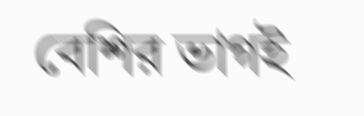বেশির ভাগই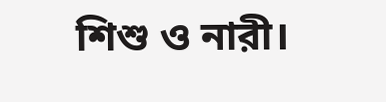শিশু ও নারী।